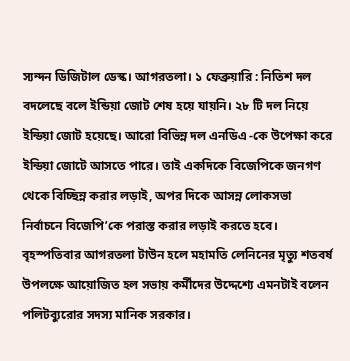স্যন্দন ডিজিটাল ডেস্ক। আগরতলা। ১ ফেব্রুয়ারি : নিতিশ দল বদলেছে বলে ইন্ডিয়া জোট শেষ হয়ে যায়নি। ২৮ টি দল নিয়ে ইন্ডিয়া জোট হয়েছে। আরো বিভিন্ন দল এনডিএ -কে উপেক্ষা করে ইন্ডিয়া জোটে আসতে পারে। তাই একদিকে বিজেপিকে জনগণ থেকে বিচ্ছিন্ন করার লড়াই, অপর দিকে আসন্ন লোকসভা নির্বাচনে বিজেপি’কে পরাস্ত করার লড়াই করতে হবে। বৃহস্পতিবার আগরতলা টাউন হলে মহামতি লেনিনের মৃত্যু শতবর্ষ উপলক্ষে আয়োজিত হল সভায় কর্মীদের উদ্দেশ্যে এমনটাই বলেন পলিটব্যুরোর সদস্য মানিক সরকার।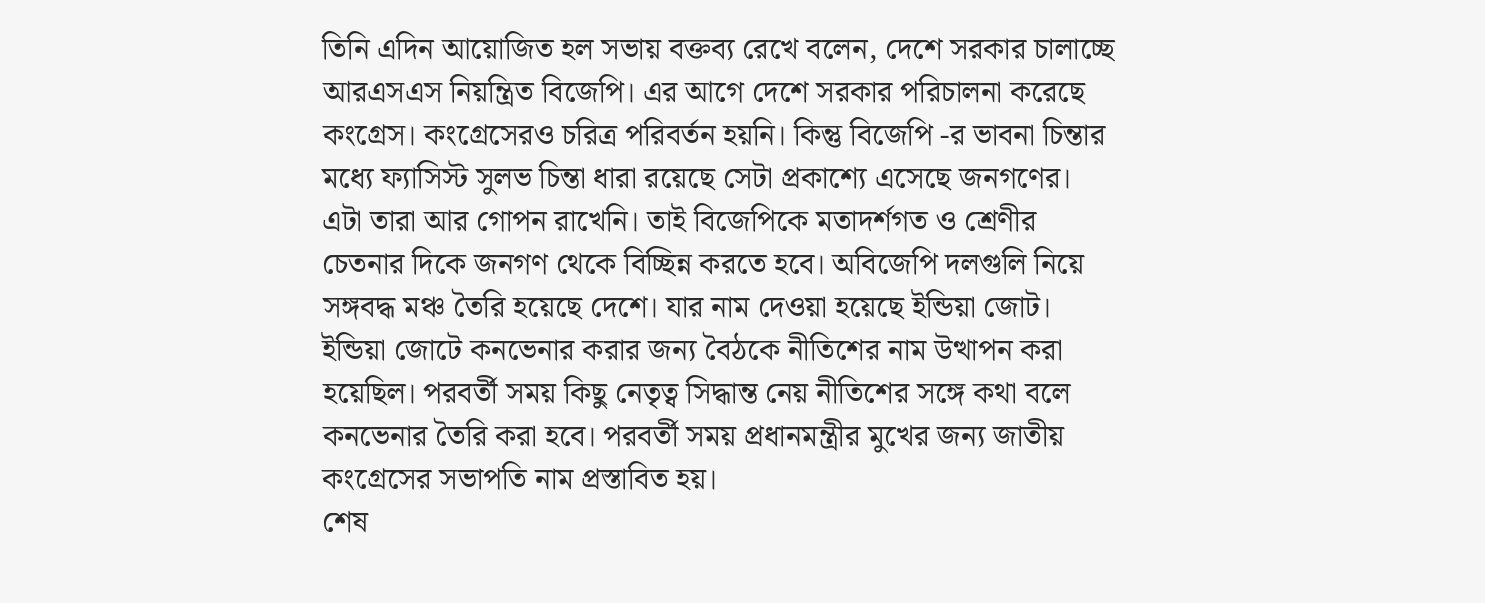তিনি এদিন আয়োজিত হল সভায় বক্তব্য রেখে বলেন, দেশে সরকার চালাচ্ছে আরএসএস নিয়ন্ত্রিত বিজেপি। এর আগে দেশে সরকার পরিচালনা করেছে কংগ্রেস। কংগ্রেসেরও চরিত্র পরিবর্তন হয়নি। কিন্তু বিজেপি -র ভাবনা চিন্তার মধ্যে ফ্যাসিস্ট সুলভ চিন্তা ধারা রয়েছে সেটা প্রকাশ্যে এসেছে জনগণের। এটা তারা আর গোপন রাখেনি। তাই বিজেপিকে মতাদর্শগত ও শ্রেণীর চেতনার দিকে জনগণ থেকে বিচ্ছিন্ন করতে হবে। অবিজেপি দলগুলি নিয়ে সঙ্গবদ্ধ মঞ্চ তৈরি হয়েছে দেশে। যার নাম দেওয়া হয়েছে ইন্ডিয়া জোট। ইন্ডিয়া জোটে কনভেনার করার জন্য বৈঠকে নীতিশের নাম উত্থাপন করা হয়েছিল। পরবর্তী সময় কিছু নেতৃত্ব সিদ্ধান্ত নেয় নীতিশের সঙ্গে কথা বলে কনভেনার তৈরি করা হবে। পরবর্তী সময় প্রধানমন্ত্রীর মুখের জন্য জাতীয় কংগ্রেসের সভাপতি নাম প্রস্তাবিত হয়।
শেষ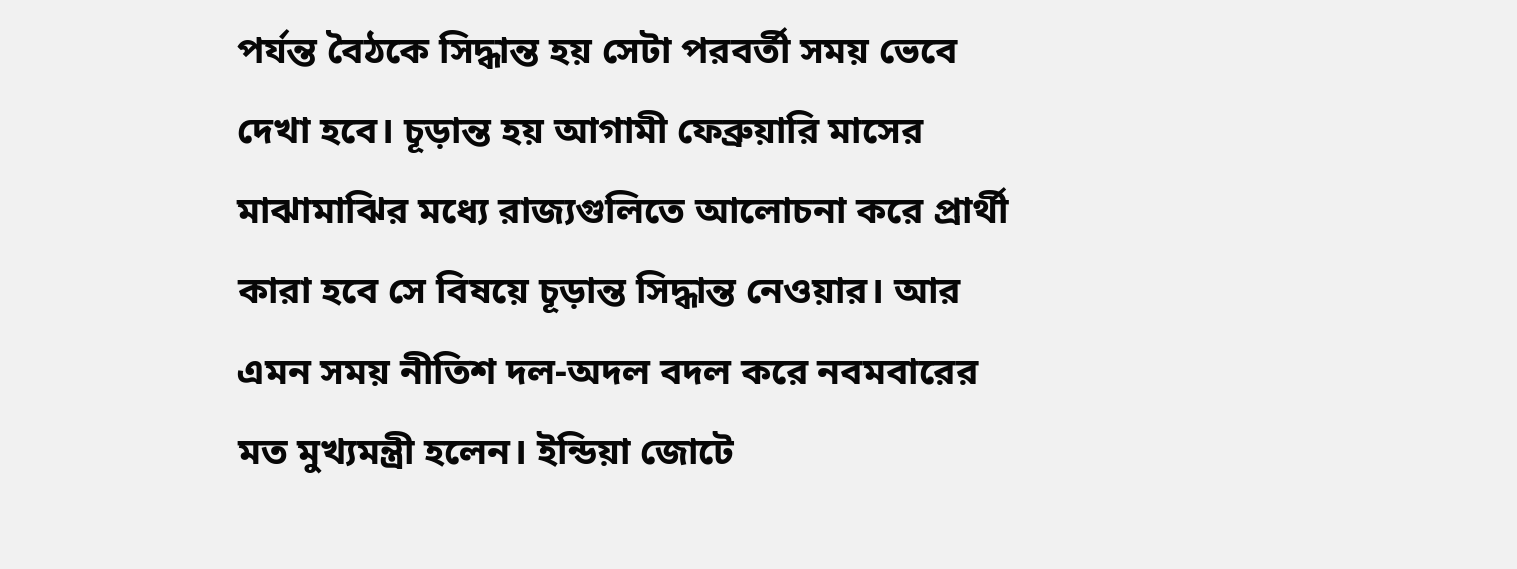পর্যন্ত বৈঠকে সিদ্ধান্ত হয় সেটা পরবর্তী সময় ভেবে দেখা হবে। চূড়ান্ত হয় আগামী ফেব্রুয়ারি মাসের মাঝামাঝির মধ্যে রাজ্যগুলিতে আলোচনা করে প্রার্থী কারা হবে সে বিষয়ে চূড়ান্ত সিদ্ধান্ত নেওয়ার। আর এমন সময় নীতিশ দল-অদল বদল করে নবমবারের মত মুখ্যমন্ত্রী হলেন। ইন্ডিয়া জোটে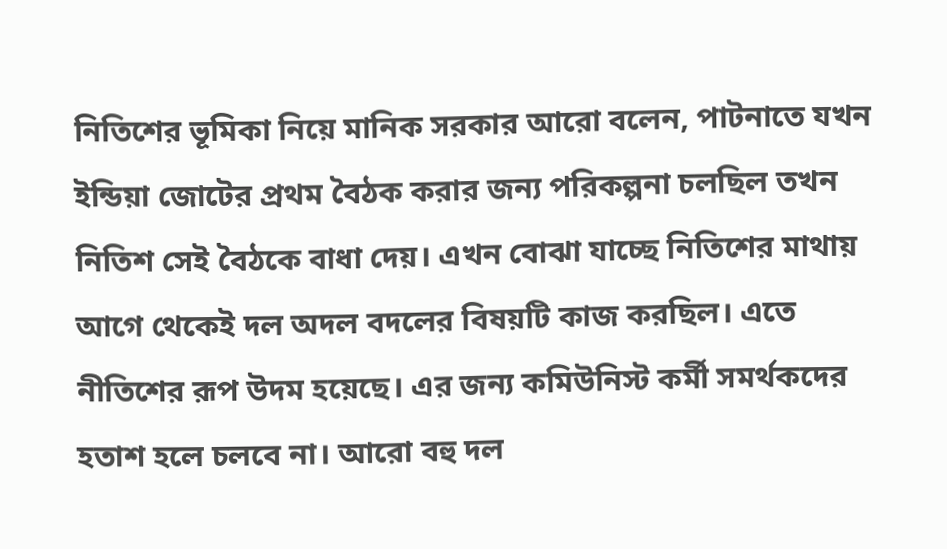নিতিশের ভূমিকা নিয়ে মানিক সরকার আরো বলেন, পাটনাতে যখন ইন্ডিয়া জোটের প্রথম বৈঠক করার জন্য পরিকল্পনা চলছিল তখন নিতিশ সেই বৈঠকে বাধা দেয়। এখন বোঝা যাচ্ছে নিতিশের মাথায় আগে থেকেই দল অদল বদলের বিষয়টি কাজ করছিল। এতে নীতিশের রূপ উদম হয়েছে। এর জন্য কমিউনিস্ট কর্মী সমর্থকদের হতাশ হলে চলবে না। আরো বহু দল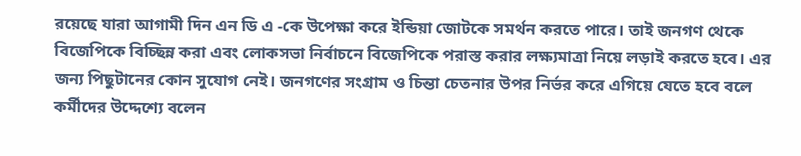রয়েছে যারা আগামী দিন এন ডি এ -কে উপেক্ষা করে ইন্ডিয়া জোটকে সমর্থন করতে পারে। তাই জনগণ থেকে বিজেপিকে বিচ্ছিন্ন করা এবং লোকসভা নির্বাচনে বিজেপিকে পরাস্ত করার লক্ষ্যমাত্রা নিয়ে লড়াই করতে হবে। এর জন্য পিছুটানের কোন সুযোগ নেই। জনগণের সংগ্রাম ও চিন্তা চেতনার উপর নির্ভর করে এগিয়ে যেতে হবে বলে কর্মীদের উদ্দেশ্যে বলেন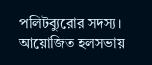পলিটব্যুরোর সদস্য। আয়োজিত হলসভায়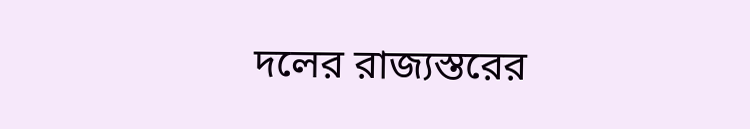দলের রাজ্যস্তরের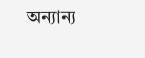অন্যান্য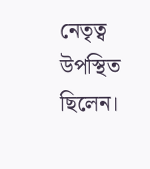নেতৃত্ব উপস্থিত ছিলেন।